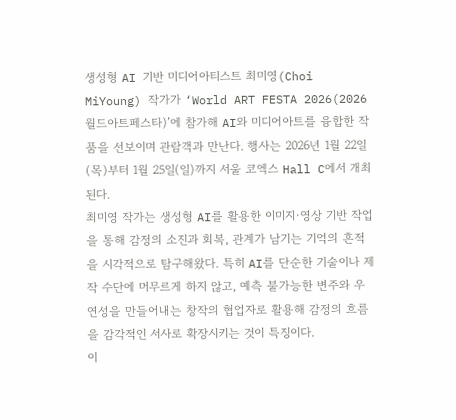생성형 AI 기반 미디어아티스트 최미영(Choi MiYoung) 작가가 ‘World ART FESTA 2026(2026 월드아트페스타)’에 참가해 AI와 미디어아트를 융합한 작품을 선보이며 관람객과 만난다. 행사는 2026년 1월 22일(목)부터 1월 25일(일)까지 서울 코엑스 Hall C에서 개최된다.
최미영 작가는 생성형 AI를 활용한 이미지·영상 기반 작업을 통해 감정의 소진과 회복, 관계가 남기는 기억의 흔적을 시각적으로 탐구해왔다. 특히 AI를 단순한 기술이나 제작 수단에 머무르게 하지 않고, 예측 불가능한 변주와 우연성을 만들어내는 창작의 협업자로 활용해 감정의 흐름을 감각적인 서사로 확장시키는 것이 특징이다.
이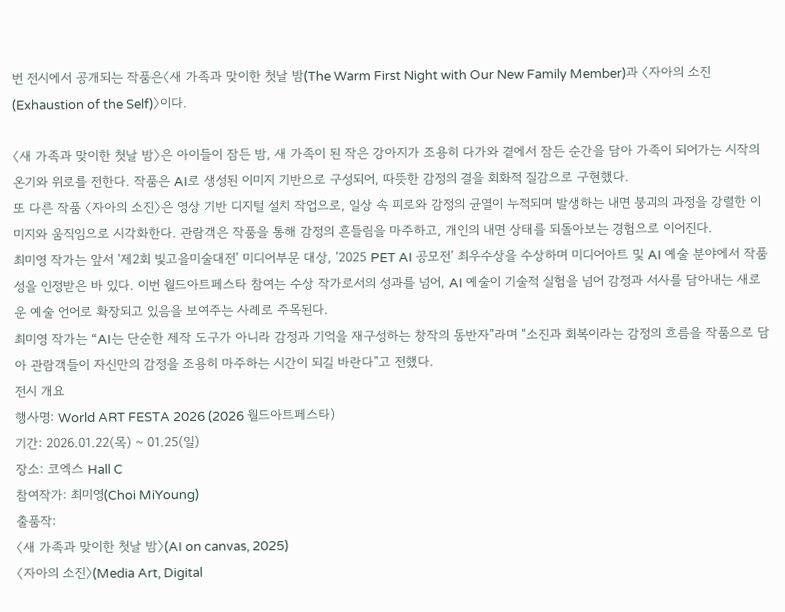번 전시에서 공개되는 작품은〈새 가족과 맞이한 첫날 밤(The Warm First Night with Our New Family Member)과 〈자아의 소진(Exhaustion of the Self)〉이다.

〈새 가족과 맞이한 첫날 밤〉은 아이들이 잠든 밤, 새 가족이 된 작은 강아지가 조용히 다가와 곁에서 잠든 순간을 담아 가족이 되어가는 시작의 온기와 위로를 전한다. 작품은 AI로 생성된 이미지 기반으로 구성되어, 따뜻한 감정의 결을 회화적 질감으로 구현했다.
또 다른 작품 〈자아의 소진〉은 영상 기반 디지털 설치 작업으로, 일상 속 피로와 감정의 균열이 누적되며 발생하는 내면 붕괴의 과정을 강렬한 이미지와 움직임으로 시각화한다. 관람객은 작품을 통해 감정의 흔들림을 마주하고, 개인의 내면 상태를 되돌아보는 경험으로 이어진다.
최미영 작가는 앞서 ‘제2회 빛고을미술대전’ 미디어부문 대상, ‘2025 PET AI 공모전’ 최우수상을 수상하며 미디어아트 및 AI 예술 분야에서 작품성을 인정받은 바 있다. 이번 월드아트페스타 참여는 수상 작가로서의 성과를 넘어, AI 예술이 기술적 실험을 넘어 감정과 서사를 담아내는 새로운 예술 언어로 확장되고 있음을 보여주는 사례로 주목된다.
최미영 작가는 “AI는 단순한 제작 도구가 아니라 감정과 기억을 재구성하는 창작의 동반자”라며 “소진과 회복이라는 감정의 흐름을 작품으로 담아 관람객들이 자신만의 감정을 조용히 마주하는 시간이 되길 바란다”고 전했다.
전시 개요
행사명: World ART FESTA 2026 (2026 월드아트페스타)
기간: 2026.01.22(목) ~ 01.25(일)
장소: 코엑스 Hall C
참여작가: 최미영(Choi MiYoung)
출품작:
〈새 가족과 맞이한 첫날 밤〉(AI on canvas, 2025)
〈자아의 소진〉(Media Art, Digital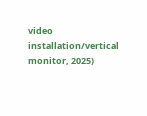video installation/vertical monitor, 2025)